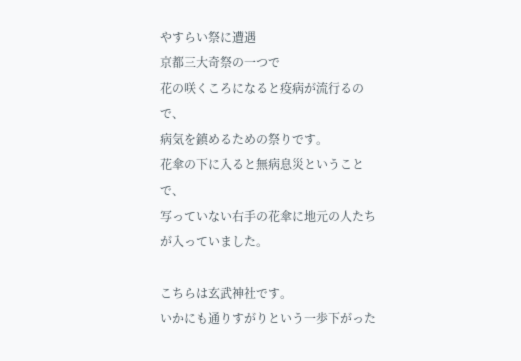やすらい祭に遭遇
京都三大奇祭の一つで
花の咲くころになると疫病が流行るので、
病気を鎮めるための祭りです。
花傘の下に入ると無病息災ということで、
写っていない右手の花傘に地元の人たちが入っていました。

こちらは玄武神社です。
いかにも通りすがりという一歩下がった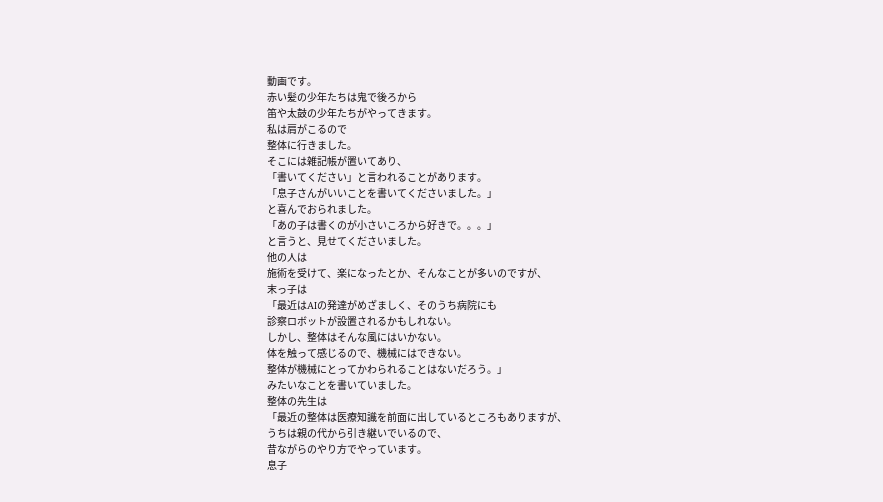動画です。
赤い髪の少年たちは鬼で後ろから
笛や太鼓の少年たちがやってきます。
私は肩がこるので
整体に行きました。
そこには雑記帳が置いてあり、
「書いてください」と言われることがあります。
「息子さんがいいことを書いてくださいました。」
と喜んでおられました。
「あの子は書くのが小さいころから好きで。。。」
と言うと、見せてくださいました。
他の人は
施術を受けて、楽になったとか、そんなことが多いのですが、
末っ子は
「最近はAIの発達がめざましく、そのうち病院にも
診察ロボットが設置されるかもしれない。
しかし、整体はそんな風にはいかない。
体を触って感じるので、機械にはできない。
整体が機械にとってかわられることはないだろう。」
みたいなことを書いていました。
整体の先生は
「最近の整体は医療知識を前面に出しているところもありますが、
うちは親の代から引き継いでいるので、
昔ながらのやり方でやっています。
息子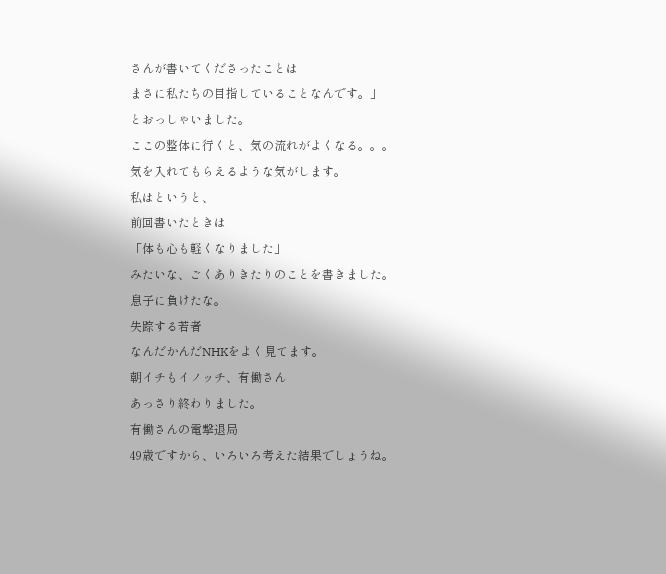さんが書いてくださったことは
まさに私たちの目指していることなんです。」
とおっしゃいました。
ここの整体に行くと、気の流れがよくなる。。。
気を入れてもらえるような気がします。
私はというと、
前回書いたときは
「体も心も軽くなりました」
みたいな、ごくありきたりのことを書きました。
息子に負けたな。
失踪する若者
なんだかんだNHKをよく見てます。
朝イチもイノッチ、有働さん
あっさり終わりました。
有働さんの電撃退局
49歳ですから、いろいろ考えた結果でしょうね。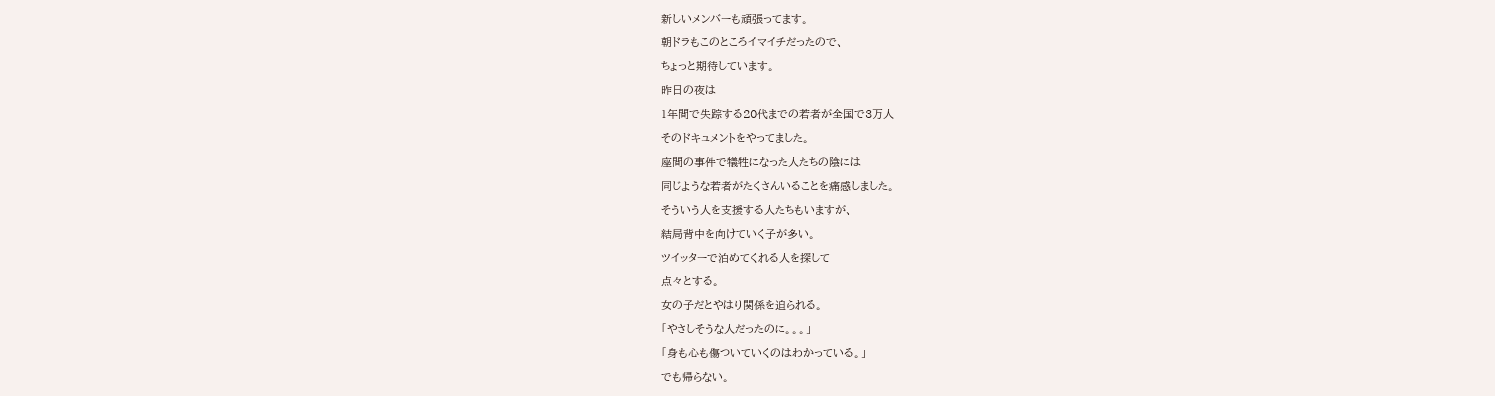新しいメンバーも頑張ってます。
朝ドラもこのところイマイチだったので、
ちょっと期待しています。
昨日の夜は
1年間で失踪する20代までの若者が全国で3万人
そのドキュメントをやってました。
座間の事件で犠牲になった人たちの陰には
同じような若者がたくさんいることを痛感しました。
そういう人を支援する人たちもいますが、
結局背中を向けていく子が多い。
ツイッターで泊めてくれる人を探して
点々とする。
女の子だとやはり関係を迫られる。
「やさしそうな人だったのに。。。」
「身も心も傷ついていくのはわかっている。」
でも帰らない。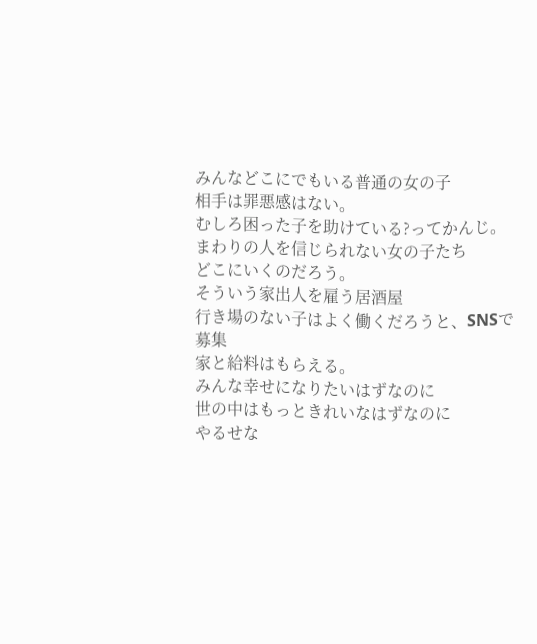みんなどこにでもいる普通の女の子
相手は罪悪感はない。
むしろ困った子を助けている?ってかんじ。
まわりの人を信じられない女の子たち
どこにいくのだろう。
そういう家出人を雇う居酒屋
行き場のない子はよく働くだろうと、SNSで募集
家と給料はもらえる。
みんな幸せになりたいはずなのに
世の中はもっときれいなはずなのに
やるせな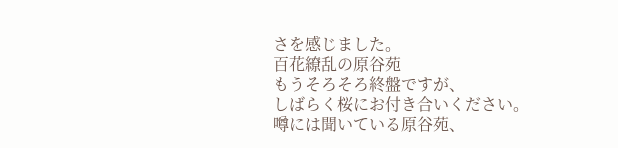さを感じました。
百花繚乱の原谷苑
もうそろそろ終盤ですが、
しばらく桜にお付き合いください。
噂には聞いている原谷苑、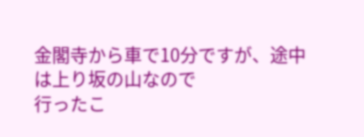金閣寺から車で10分ですが、途中は上り坂の山なので
行ったこ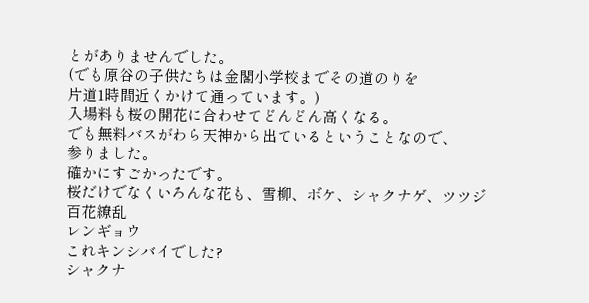とがありませんでした。
(でも原谷の子供たちは金閣小学校までその道のりを
片道1時間近くかけて通っています。)
入場料も桜の開花に合わせてどんどん高くなる。
でも無料バスがわら天神から出ているということなので、
参りました。
確かにすごかったです。
桜だけでなくいろんな花も、雪柳、ボケ、シャクナゲ、ツツジ
百花繚乱
レンギョウ
これキンシバイでした?
シャクナ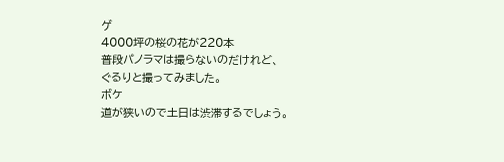ゲ
4000坪の桜の花が220本
普段パノラマは撮らないのだけれど、
ぐるりと撮ってみました。
ボケ
道が狭いので土日は渋滞するでしょう。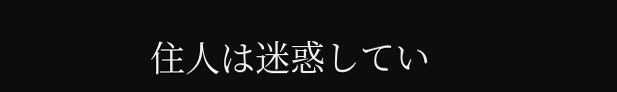住人は迷惑してい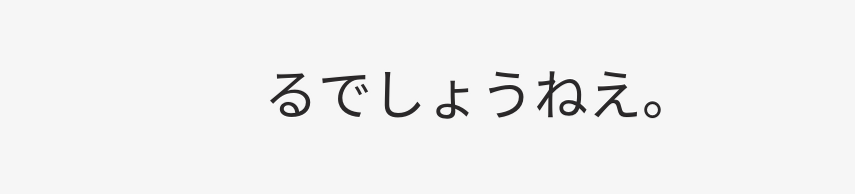るでしょうねえ。